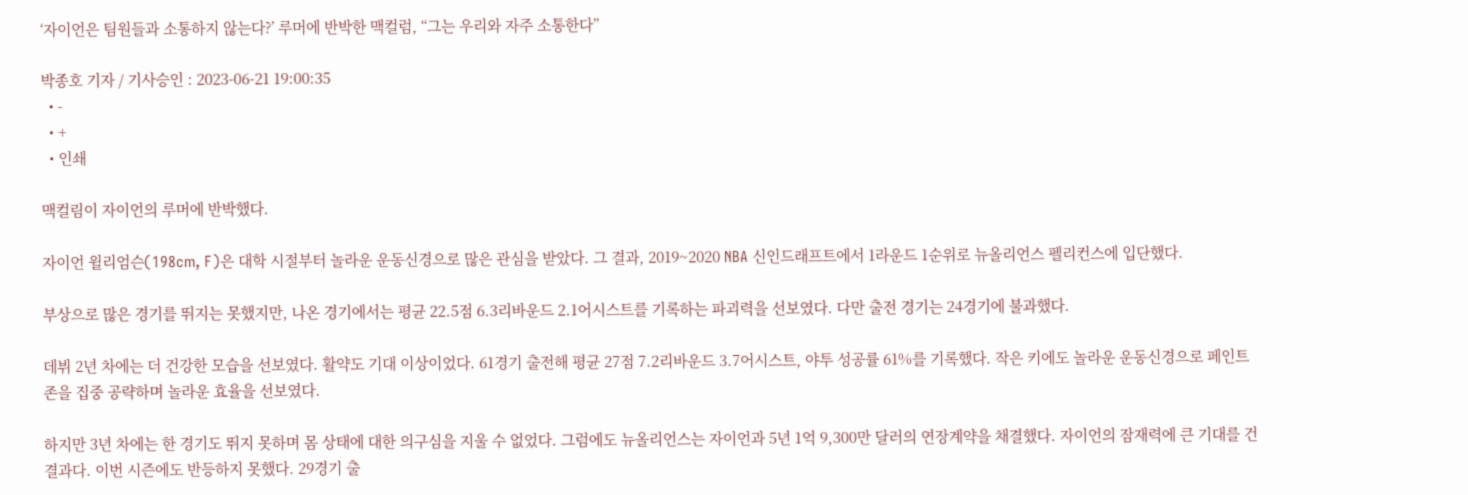‘자이언은 팀원들과 소통하지 않는다?’ 루머에 반박한 맥컬럼, “그는 우리와 자주 소통한다”

박종호 기자 / 기사승인 : 2023-06-21 19:00:35
  • -
  • +
  • 인쇄

맥컬림이 자이언의 루머에 반박했다.

자이언 윌리엄슨(198cm, F)은 대학 시절부터 놀라운 운동신경으로 많은 관심을 받았다. 그 결과, 2019~2020 NBA 신인드래프트에서 1라운드 1순위로 뉴올리언스 펠리컨스에 입단했다.

부상으로 많은 경기를 뛰지는 못했지만, 나온 경기에서는 평균 22.5점 6.3리바운드 2.1어시스트를 기록하는 파괴력을 선보였다. 다만 출전 경기는 24경기에 불과했다.

데뷔 2년 차에는 더 건강한 모습을 선보였다. 활약도 기대 이상이었다. 61경기 출전해 평균 27점 7.2리바운드 3.7어시스트, 야투 성공률 61%를 기록했다. 작은 키에도 놀라운 운동신경으로 페인트 존을 집중 공략하며 놀라운 효율을 선보였다.

하지만 3년 차에는 한 경기도 뛰지 못하며 몸 상태에 대한 의구심을 지울 수 없었다. 그럼에도 뉴올리언스는 자이언과 5년 1억 9,300만 달러의 연장계약을 채결했다. 자이언의 잠재력에 큰 기대를 건 결과다. 이번 시즌에도 반등하지 못했다. 29경기 출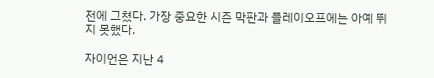전에 그쳤다. 가장 중요한 시즌 막판과 플레이오프에는 아예 뛰지 못했다.

자이언은 지난 4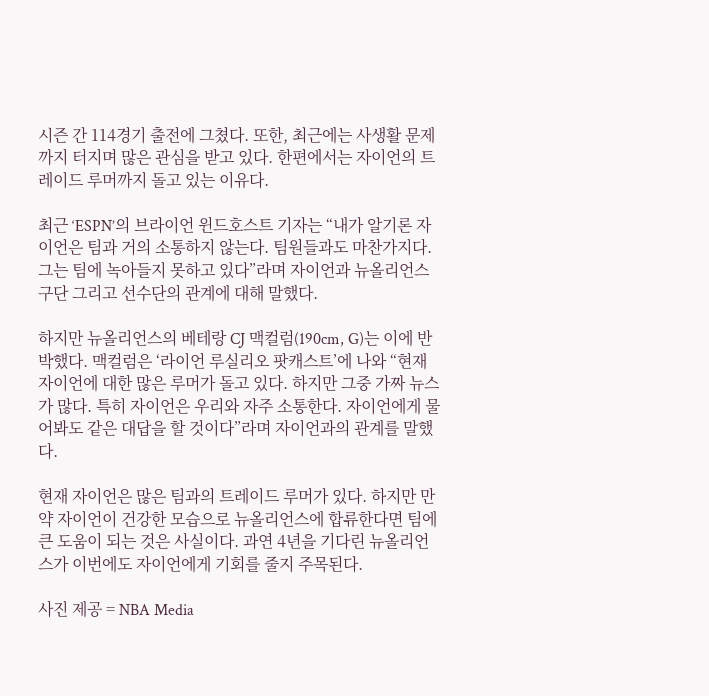시즌 간 114경기 출전에 그쳤다. 또한, 최근에는 사생활 문제까지 터지며 많은 관심을 받고 있다. 한편에서는 자이언의 트레이드 루머까지 돌고 있는 이유다.

최근 ‘ESPN’의 브라이언 윈드호스트 기자는 “내가 알기론 자이언은 팀과 거의 소통하지 않는다. 팀원들과도 마찬가지다. 그는 팀에 녹아들지 못하고 있다”라며 자이언과 뉴올리언스 구단 그리고 선수단의 관계에 대해 말했다.

하지만 뉴올리언스의 베테랑 CJ 맥컬럼(190cm, G)는 이에 반박했다. 맥컬럼은 ‘라이언 루실리오 팟캐스트’에 나와 “현재 자이언에 대한 많은 루머가 돌고 있다. 하지만 그중 가짜 뉴스가 많다. 특히 자이언은 우리와 자주 소통한다. 자이언에게 물어봐도 같은 대답을 할 것이다”라며 자이언과의 관계를 말했다.

현재 자이언은 많은 팀과의 트레이드 루머가 있다. 하지만 만약 자이언이 건강한 모습으로 뉴올리언스에 합류한다면 팀에 큰 도움이 되는 것은 사실이다. 과연 4년을 기다린 뉴올리언스가 이번에도 자이언에게 기회를 줄지 주목된다.

사진 제공 = NBA Media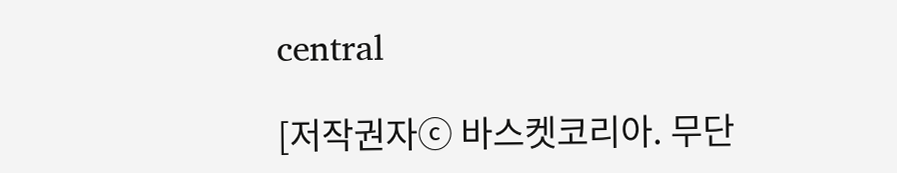central

[저작권자ⓒ 바스켓코리아. 무단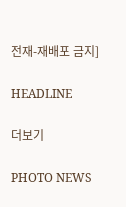전재-재배포 금지]

HEADLINE

더보기

PHOTO NEWS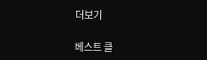더보기

베스트 클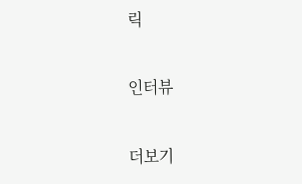릭

인터뷰

더보기